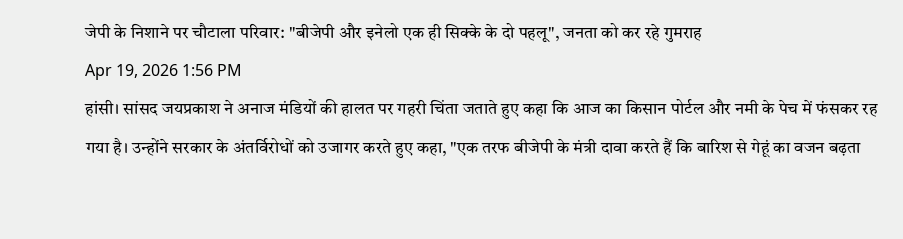जेपी के निशाने पर चौटाला परिवार: "बीजेपी और इनेलो एक ही सिक्के के दो पहलू", जनता को कर रहे गुमराह
Apr 19, 2026 1:56 PM
हांसी। सांसद जयप्रकाश ने अनाज मंडियों की हालत पर गहरी चिंता जताते हुए कहा कि आज का किसान पोर्टल और नमी के पेच में फंसकर रह गया है। उन्होंने सरकार के अंतर्विरोधों को उजागर करते हुए कहा, "एक तरफ बीजेपी के मंत्री दावा करते हैं कि बारिश से गेहूं का वजन बढ़ता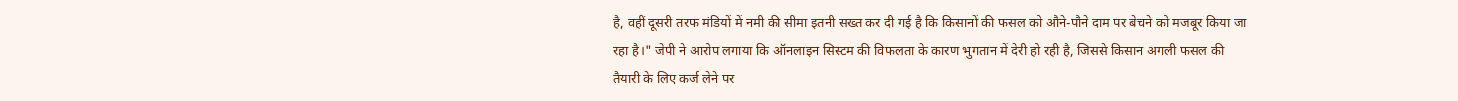है, वहीं दूसरी तरफ मंडियों में नमी की सीमा इतनी सख्त कर दी गई है कि किसानों की फसल को औने-पौने दाम पर बेचने को मजबूर किया जा रहा है।" जेपी ने आरोप लगाया कि ऑनलाइन सिस्टम की विफलता के कारण भुगतान में देरी हो रही है, जिससे किसान अगली फसल की तैयारी के लिए कर्ज लेने पर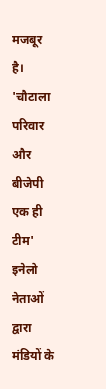मजबूर है।
'चौटाला परिवार और बीजेपी एक ही टीम'
इनेलो नेताओं द्वारा मंडियों के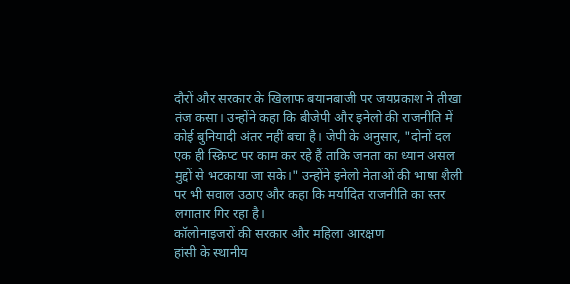दौरों और सरकार के खिलाफ बयानबाजी पर जयप्रकाश ने तीखा तंज कसा। उन्होंने कहा कि बीजेपी और इनेलो की राजनीति में कोई बुनियादी अंतर नहीं बचा है। जेपी के अनुसार, "दोनों दल एक ही स्क्रिप्ट पर काम कर रहे हैं ताकि जनता का ध्यान असल मुद्दों से भटकाया जा सके।" उन्होंने इनेलो नेताओं की भाषा शैली पर भी सवाल उठाए और कहा कि मर्यादित राजनीति का स्तर लगातार गिर रहा है।
कॉलोनाइजरों की सरकार और महिला आरक्षण
हांसी के स्थानीय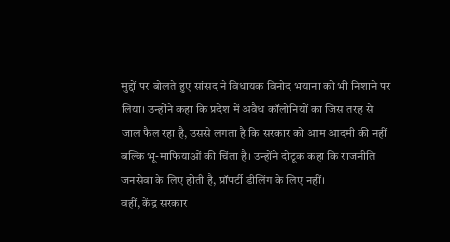मुद्दों पर बोलते हुए सांसद ने विधायक विनोद भयाना को भी निशाने पर लिया। उन्होंने कहा कि प्रदेश में अवैध कॉलोनियों का जिस तरह से जाल फैल रहा है, उससे लगता है कि सरकार को आम आदमी की नहीं बल्कि भू-माफियाओं की चिंता है। उन्होंने दोटूक कहा कि राजनीति जनसेवा के लिए होती है, प्रॉपर्टी डीलिंग के लिए नहीं।
वहीं, केंद्र सरकार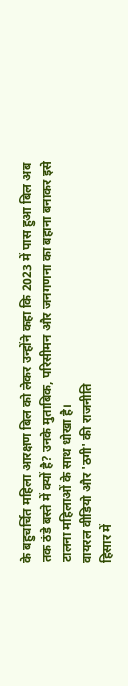के बहुचर्चित महिला आरक्षण बिल को लेकर उन्होंने कहा कि 2023 में पास हुआ बिल अब तक ठंडे बस्ते में क्यों है? उनके मुताबिक, परिसीमन और जनगणना का बहाना बनाकर इसे टालना महिलाओं के साथ धोखा है।
वायरल वीडियो और 'ठगी' की राजनीति
हिसार में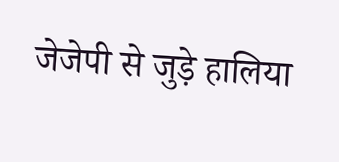जेजेपी से जुड़े हालिया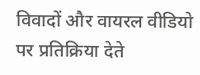विवादों और वायरल वीडियो पर प्रतिक्रिया देते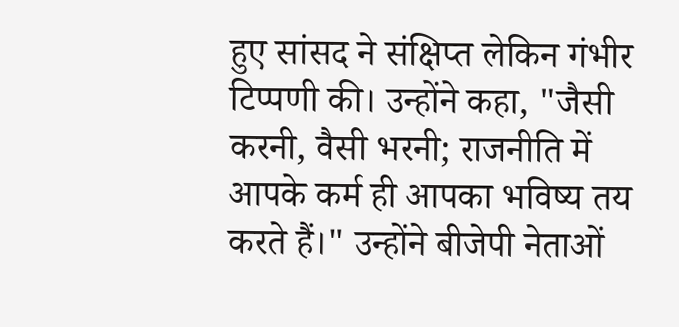हुए सांसद ने संक्षिप्त लेकिन गंभीर टिप्पणी की। उन्होंने कहा, "जैसी करनी, वैसी भरनी; राजनीति में आपके कर्म ही आपका भविष्य तय करते हैं।" उन्होंने बीजेपी नेताओं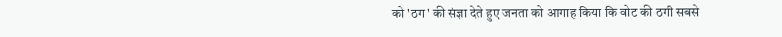को 'ठग' की संज्ञा देते हुए जनता को आगाह किया कि वोट की ठगी सबसे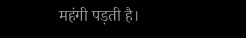महंगी पड़ती है।